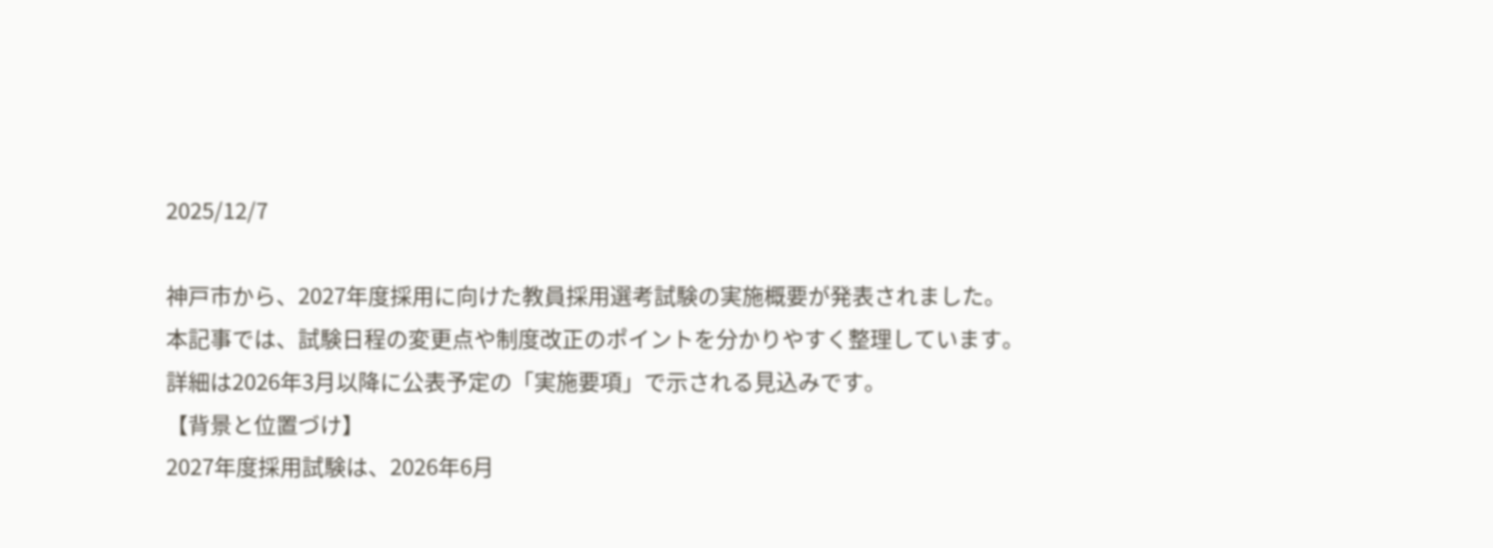2025/12/7

神戸市から、2027年度採用に向けた教員採用選考試験の実施概要が発表されました。
本記事では、試験日程の変更点や制度改正のポイントを分かりやすく整理しています。
詳細は2026年3月以降に公表予定の「実施要項」で示される見込みです。
【背景と位置づけ】
2027年度採用試験は、2026年6月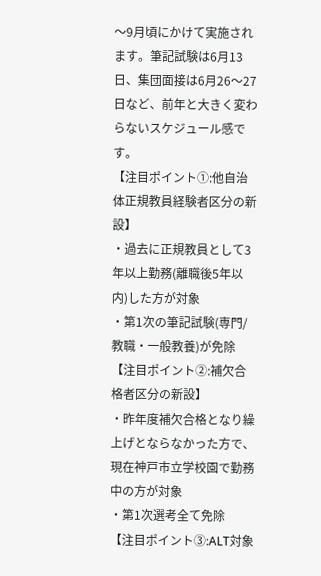〜9月頃にかけて実施されます。筆記試験は6月13日、集団面接は6月26〜27日など、前年と大きく変わらないスケジュール感です。
【注目ポイント①:他自治体正規教員経験者区分の新設】
・過去に正規教員として3年以上勤務(離職後5年以内)した方が対象
・第1次の筆記試験(専門/教職・一般教養)が免除
【注目ポイント②:補欠合格者区分の新設】
・昨年度補欠合格となり繰上げとならなかった方で、現在神戸市立学校園で勤務中の方が対象
・第1次選考全て免除
【注目ポイント③:ALT対象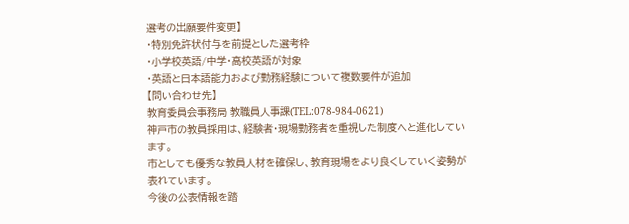選考の出願要件変更】
・特別免許状付与を前提とした選考枠
・小学校英語/中学・高校英語が対象
・英語と日本語能力および勤務経験について複数要件が追加
【問い合わせ先】
教育委員会事務局 教職員人事課(TEL:078-984-0621)
神戸市の教員採用は、経験者・現場勤務者を重視した制度へと進化しています。
市としても優秀な教員人材を確保し、教育現場をより良くしていく姿勢が表れています。
今後の公表情報を踏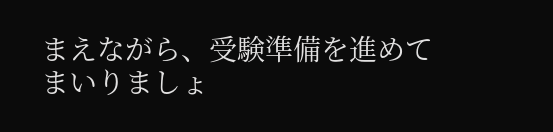まえながら、受験準備を進めてまいりましょ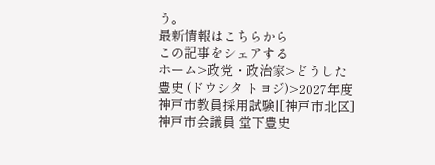う。
最新情報はこちらから
この記事をシェアする
ホーム>政党・政治家>どうした 豊史 (ドウシタ トヨジ)>2027年度 神戸市教員採用試験|[神戸市北区]神戸市会議員 堂下豊史